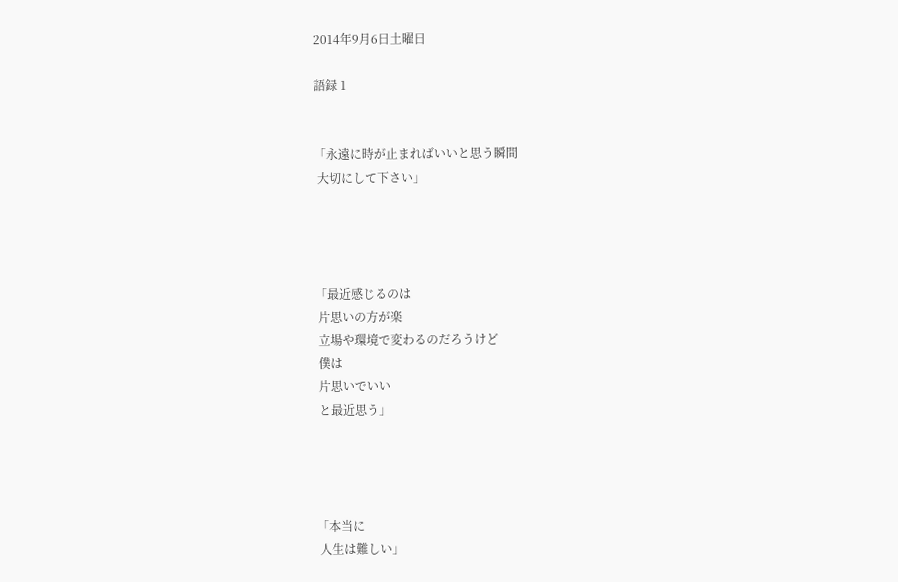2014年9月6日土曜日

語録 1


「永遠に時が止まればいいと思う瞬間
 大切にして下さい」




「最近感じるのは
 片思いの方が楽
 立場や環境で変わるのだろうけど
 僕は
 片思いでいい
 と最近思う」




「本当に
 人生は難しい」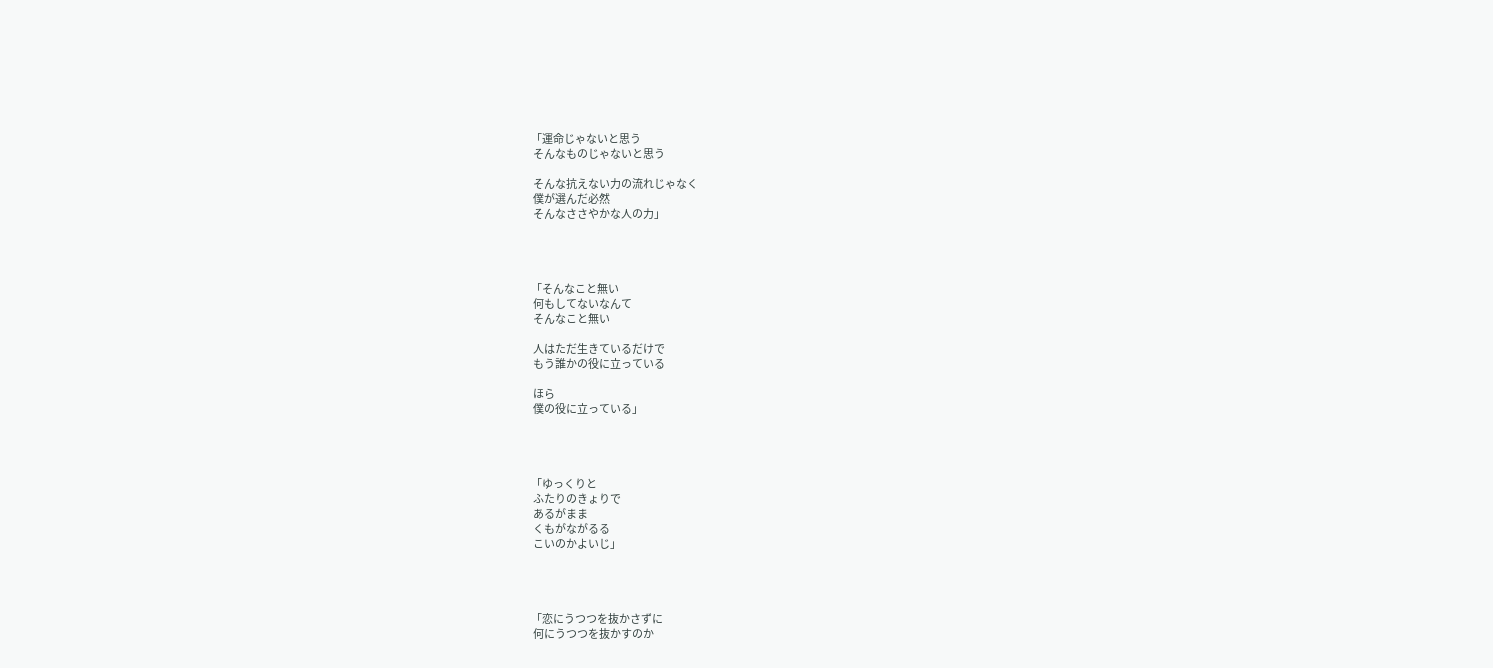「運命じゃないと思う
 そんなものじゃないと思う

 そんな抗えない力の流れじゃなく
 僕が選んだ必然
 そんなささやかな人の力」




「そんなこと無い
 何もしてないなんて
 そんなこと無い

 人はただ生きているだけで
 もう誰かの役に立っている

 ほら
 僕の役に立っている」




「ゆっくりと
 ふたりのきょりで
 あるがまま
 くもがながるる
 こいのかよいじ」




「恋にうつつを抜かさずに
 何にうつつを抜かすのか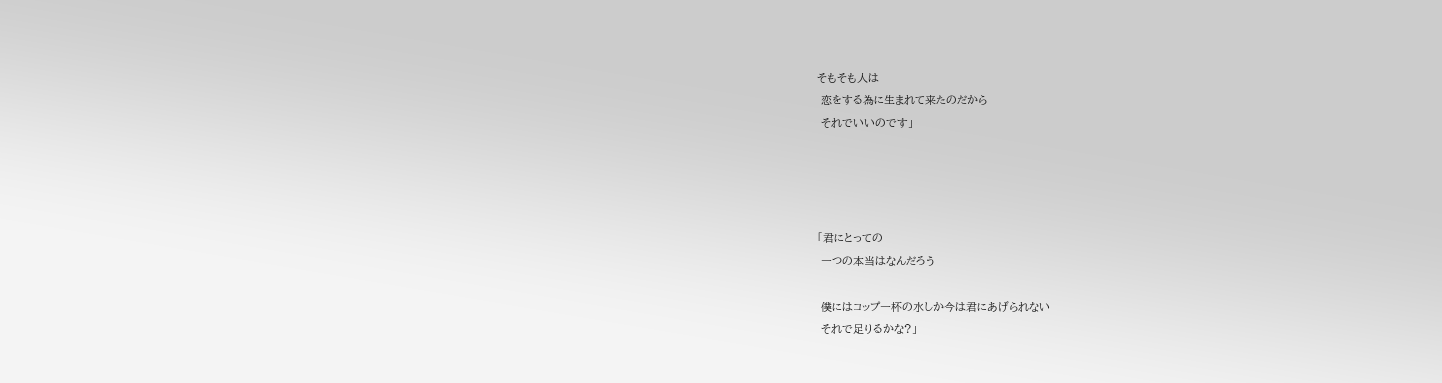そもそも人は
 恋をする為に生まれて来たのだから
 それでいいのです」




「君にとっての
 一つの本当はなんだろう

 僕にはコップ一杯の水しか今は君にあげられない
 それで足りるかな?」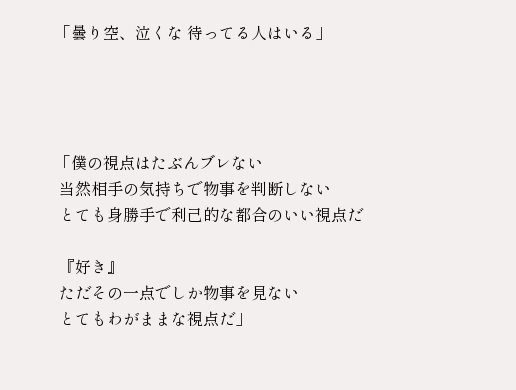「曇り空、泣くな 待ってる人はいる」




「僕の視点はたぶんブレない
 当然相手の気持ちで物事を判断しない
 とても身勝手で利己的な都合のいい視点だ

 『好き』
 ただその一点でしか物事を見ない
 とてもわがままな視点だ」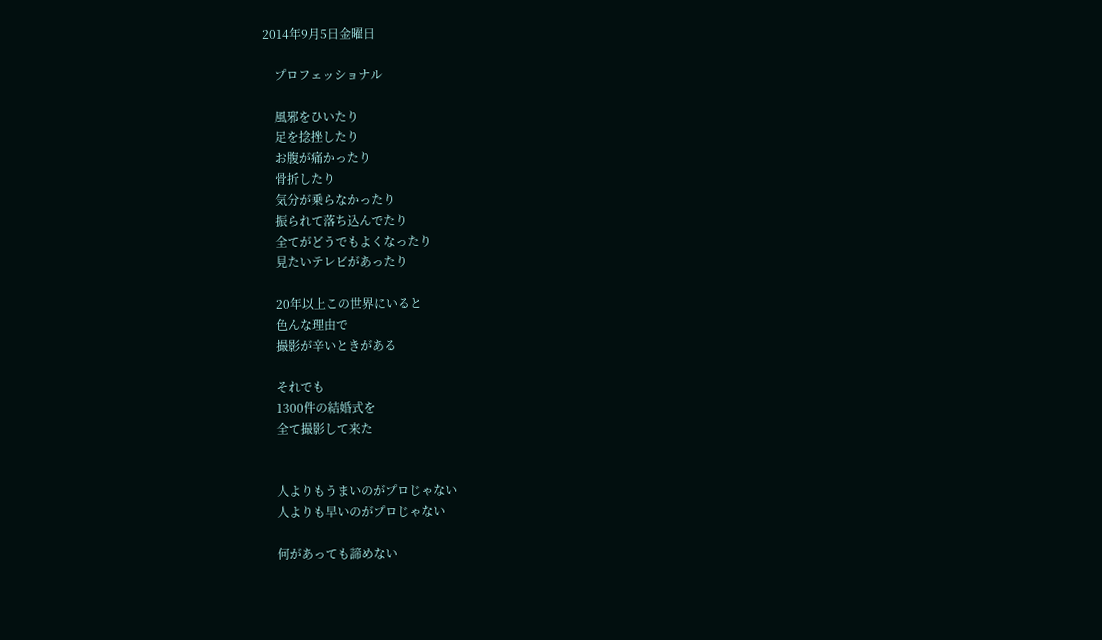2014年9月5日金曜日

    プロフェッショナル

    風邪をひいたり
    足を捻挫したり
    お腹が痛かったり
    骨折したり
    気分が乗らなかったり
    振られて落ち込んでたり
    全てがどうでもよくなったり
    見たいテレビがあったり

    20年以上この世界にいると
    色んな理由で
    撮影が辛いときがある

    それでも
    1300件の結婚式を
    全て撮影して来た


    人よりもうまいのがプロじゃない
    人よりも早いのがプロじゃない

    何があっても諦めない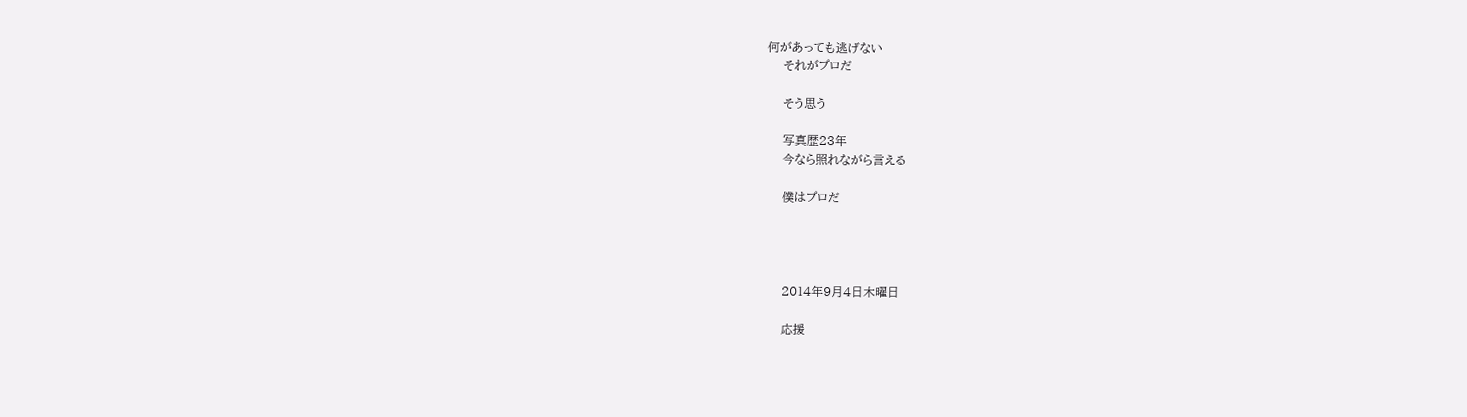何があっても逃げない
    それがプロだ

    そう思う

    写真歴23年
    今なら照れながら言える

    僕はプロだ




    2014年9月4日木曜日

    応援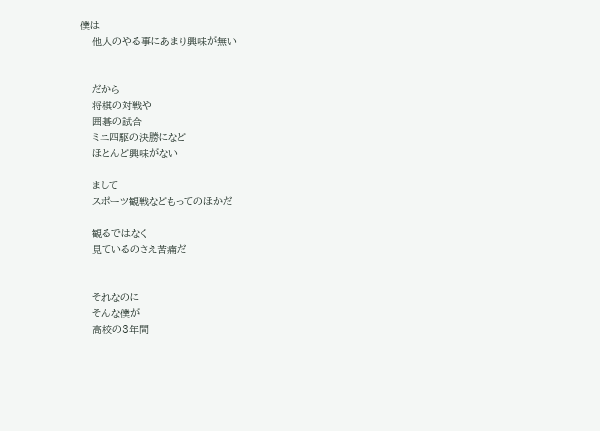僕は
    他人のやる事にあまり興味が無い


    だから
    将棋の対戦や
    囲碁の試合
    ミニ四駆の決勝になど
    ほとんど興味がない

    まして
    スポーツ観戦などもってのほかだ

    観るではなく
    見ているのさえ苦痛だ


    それなのに
    そんな僕が
    高校の3年間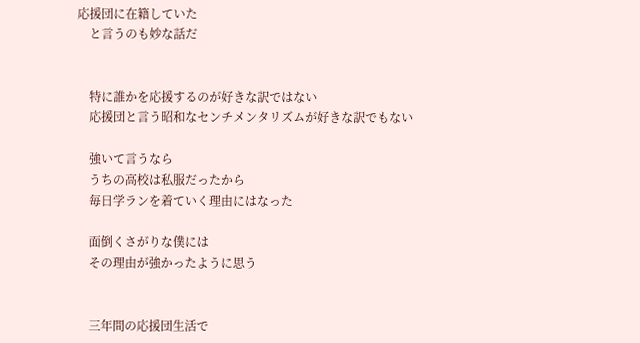応援団に在籍していた
    と言うのも妙な話だ


    特に誰かを応援するのが好きな訳ではない
    応援団と言う昭和なセンチメンタリズムが好きな訳でもない

    強いて言うなら
    うちの高校は私服だったから
    毎日学ランを着ていく理由にはなった

    面倒くさがりな僕には
    その理由が強かったように思う


    三年間の応援団生活で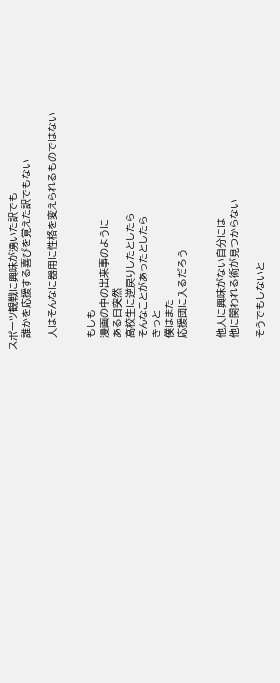スポーツ観戦に興味が湧いた訳でも
    誰かを応援する喜びを覚えた訳でもない

    人はそんなに器用に性格を変えられるものではない


    もしも
    漫画の中の出来事のように
    ある日突然
    高校生に逆戻りしたとしたら
    そんなことがあったとしたら
    きっと
    僕はまた
    応援団に入るだろう


    他人に興味がない自分には
    他に関われる術が見つからない

    そうでもしないと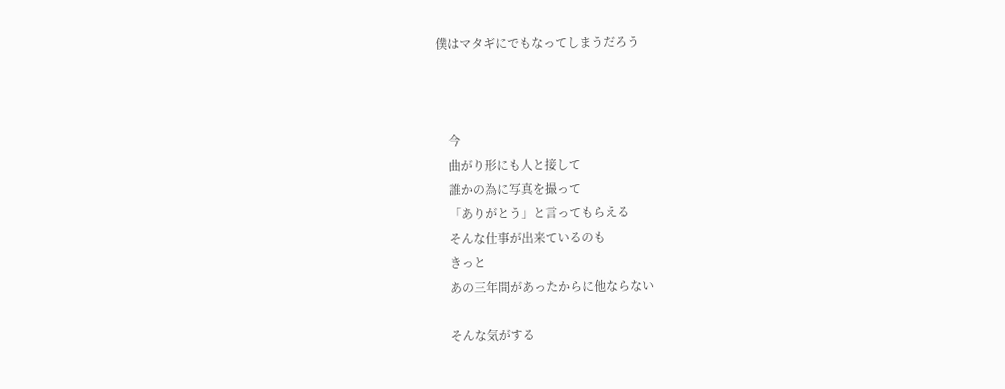僕はマタギにでもなってしまうだろう



    今
    曲がり形にも人と接して
    誰かの為に写真を撮って
    「ありがとう」と言ってもらえる
    そんな仕事が出来ているのも
    きっと
    あの三年間があったからに他ならない

    そんな気がする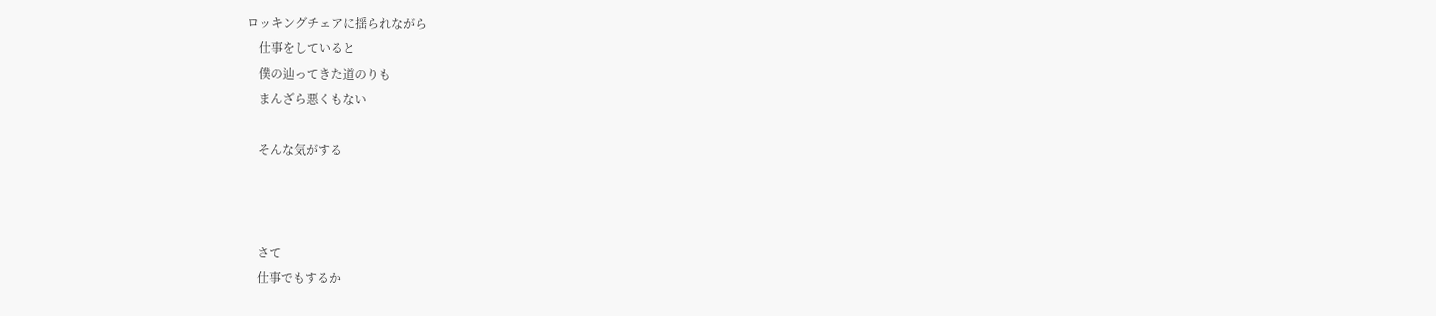ロッキングチェアに揺られながら
    仕事をしていると
    僕の辿ってきた道のりも
    まんざら悪くもない

    そんな気がする



    さて
    仕事でもするか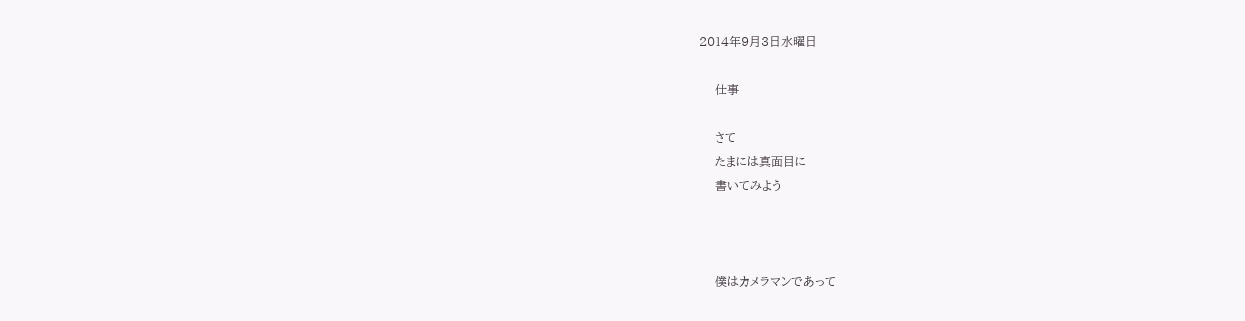2014年9月3日水曜日

    仕事

    さて
    たまには真面目に
    書いてみよう



    僕はカメラマンであって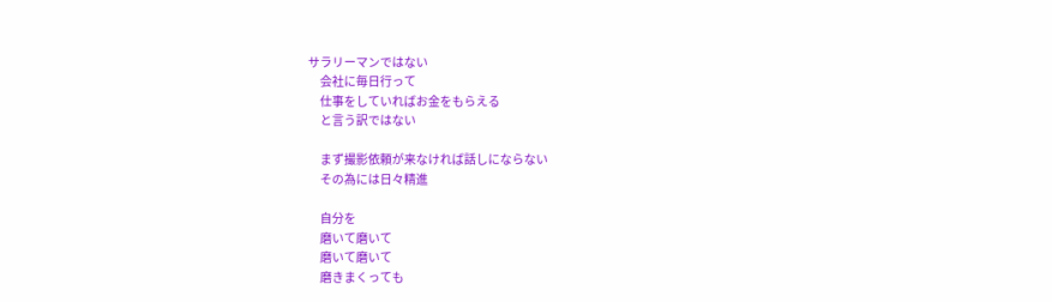サラリーマンではない
    会社に毎日行って
    仕事をしていればお金をもらえる
    と言う訳ではない

    まず撮影依頼が来なければ話しにならない
    その為には日々精進

    自分を
    磨いて磨いて
    磨いて磨いて
    磨きまくっても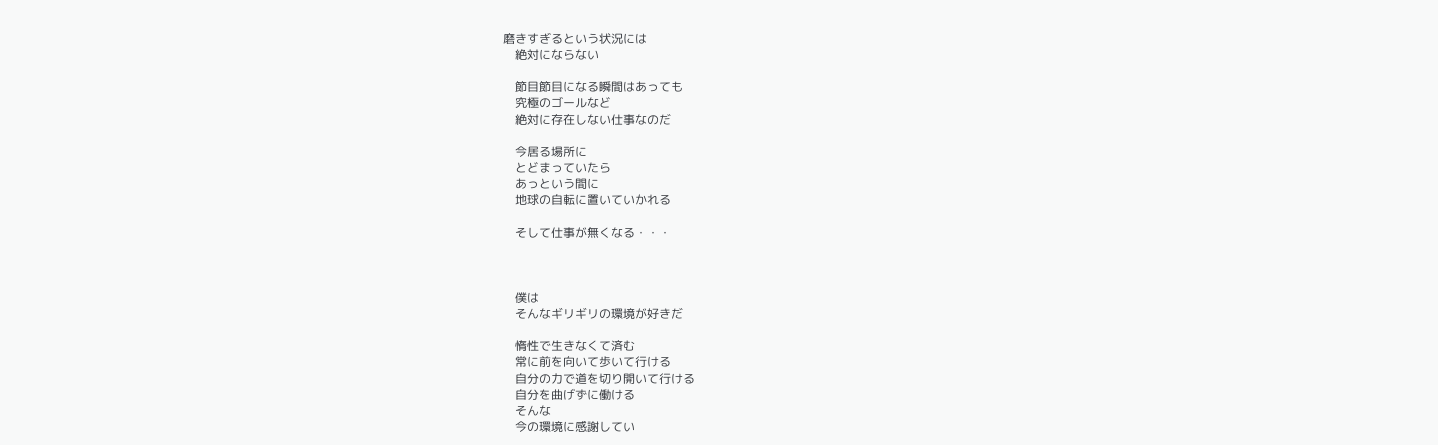磨きすぎるという状況には
    絶対にならない

    節目節目になる瞬間はあっても
    究極のゴールなど
    絶対に存在しない仕事なのだ

    今居る場所に
    とどまっていたら
    あっという間に
    地球の自転に置いていかれる

    そして仕事が無くなる・・・



    僕は
    そんなギリギリの環境が好きだ

    惰性で生きなくて済む
    常に前を向いて歩いて行ける
    自分の力で道を切り開いて行ける
    自分を曲げずに働ける
    そんな
    今の環境に感謝してい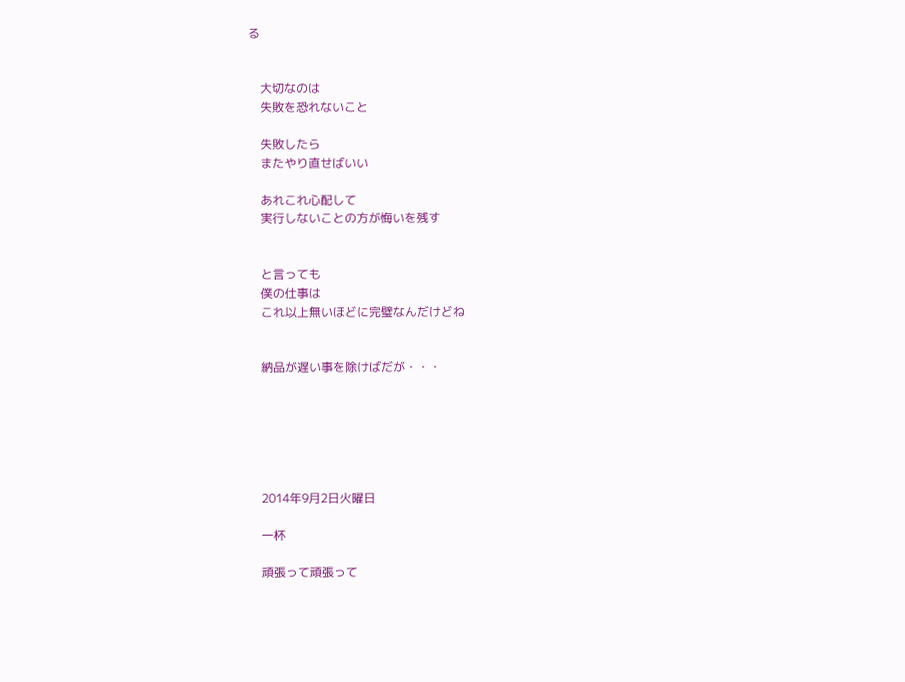る


    大切なのは
    失敗を恐れないこと

    失敗したら
    またやり直せばいい

    あれこれ心配して
    実行しないことの方が悔いを残す


    と言っても
    僕の仕事は
    これ以上無いほどに完璧なんだけどね


    納品が遅い事を除けばだが・・・






    2014年9月2日火曜日

    一杯

    頑張って頑張って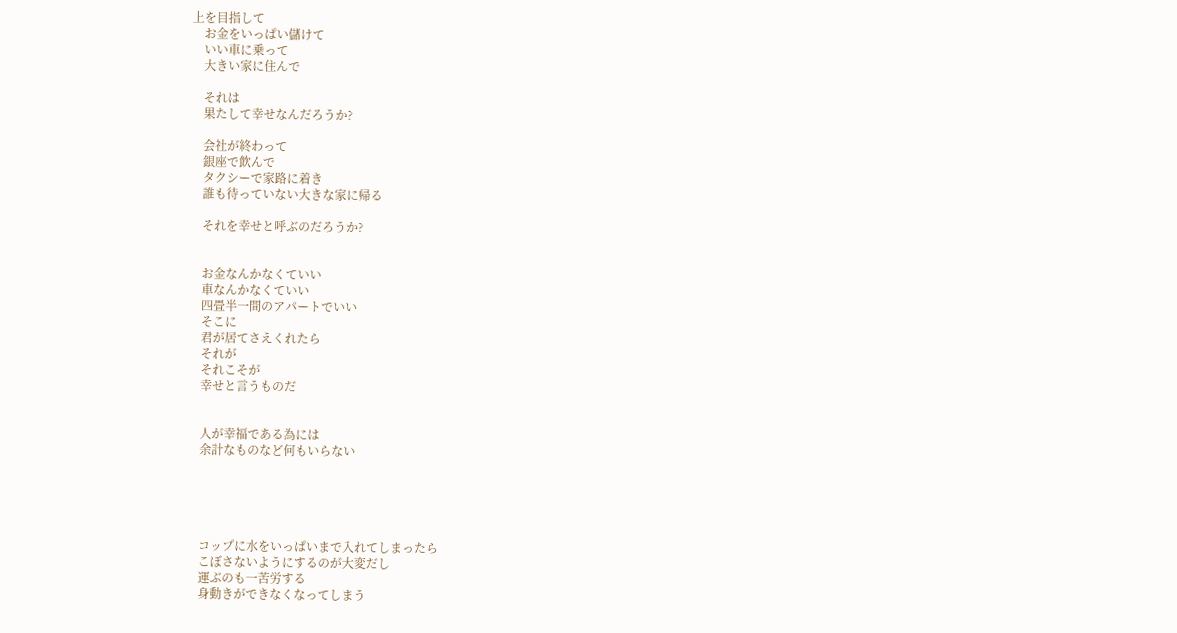上を目指して
    お金をいっぱい儲けて
    いい車に乗って
    大きい家に住んで

    それは
    果たして幸せなんだろうか?

    会社が終わって
    銀座で飲んで
    タクシーで家路に着き
    誰も待っていない大きな家に帰る

    それを幸せと呼ぶのだろうか?


    お金なんかなくていい
    車なんかなくていい
    四畳半一間のアパートでいい
    そこに
    君が居てさえくれたら
    それが
    それこそが
    幸せと言うものだ


    人が幸福である為には
    余計なものなど何もいらない





    コップに水をいっぱいまで入れてしまったら
    こぼさないようにするのが大変だし
    運ぶのも一苦労する
    身動きができなくなってしまう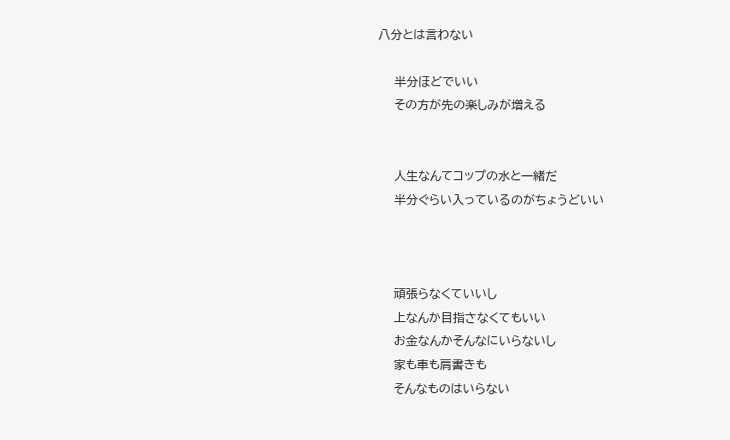八分とは言わない

    半分ほどでいい
    その方が先の楽しみが増える


    人生なんてコップの水と一緒だ
    半分ぐらい入っているのがちょうどいい



    頑張らなくていいし
    上なんか目指さなくてもいい
    お金なんかそんなにいらないし
    家も車も肩書きも
    そんなものはいらない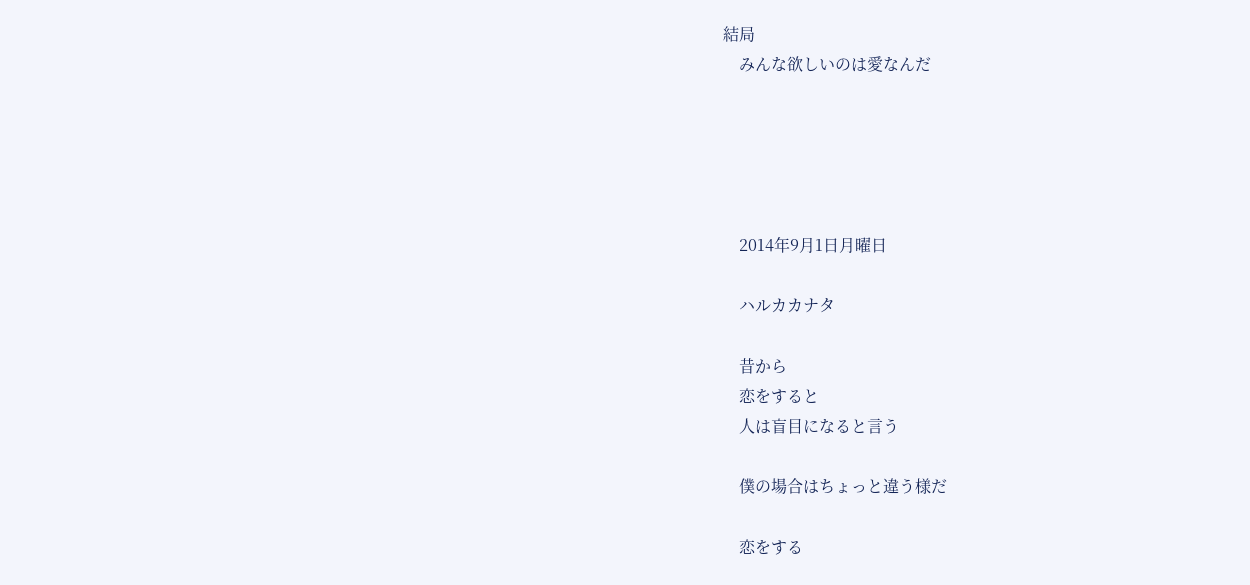結局
    みんな欲しいのは愛なんだ





    2014年9月1日月曜日

    ハルカカナタ

    昔から
    恋をすると
    人は盲目になると言う

    僕の場合はちょっと違う様だ

    恋をする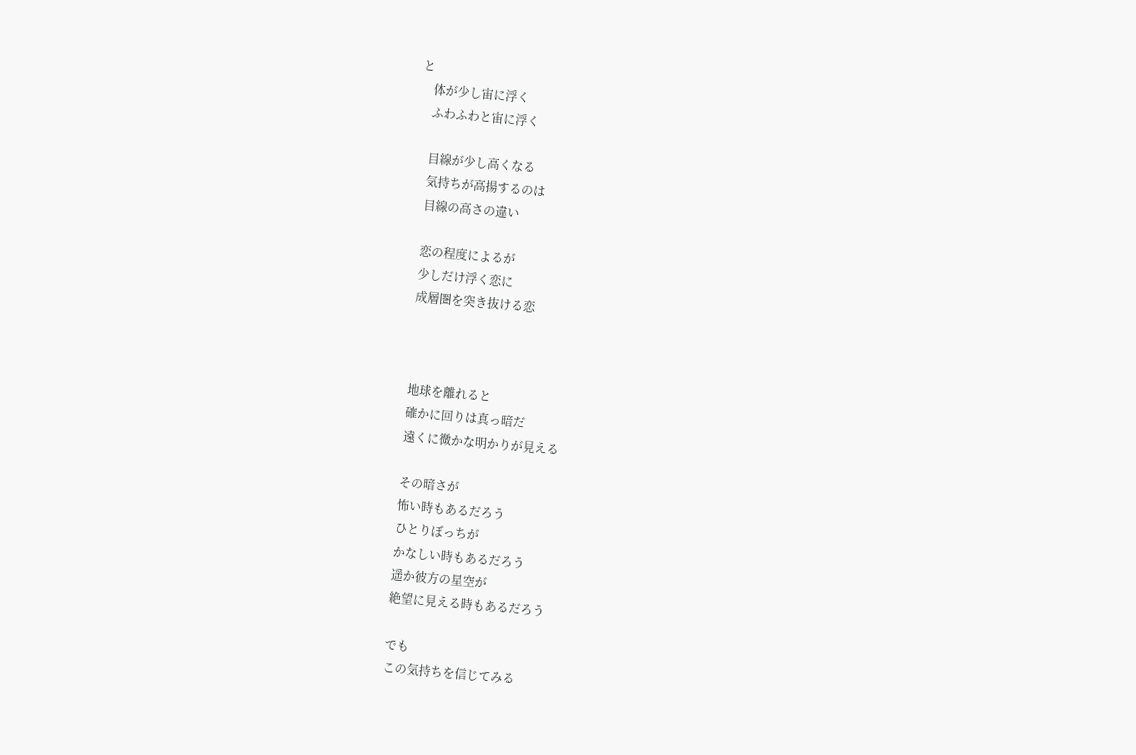と
    体が少し宙に浮く
    ふわふわと宙に浮く

    目線が少し高くなる
    気持ちが高揚するのは
    目線の高さの違い

    恋の程度によるが
    少しだけ浮く恋に
    成層圏を突き抜ける恋



    地球を離れると
    確かに回りは真っ暗だ
    遠くに微かな明かりが見える

    その暗さが
    怖い時もあるだろう
    ひとりぼっちが
    かなしい時もあるだろう
    遥か彼方の星空が
    絶望に見える時もあるだろう

    でも
    この気持ちを信じてみる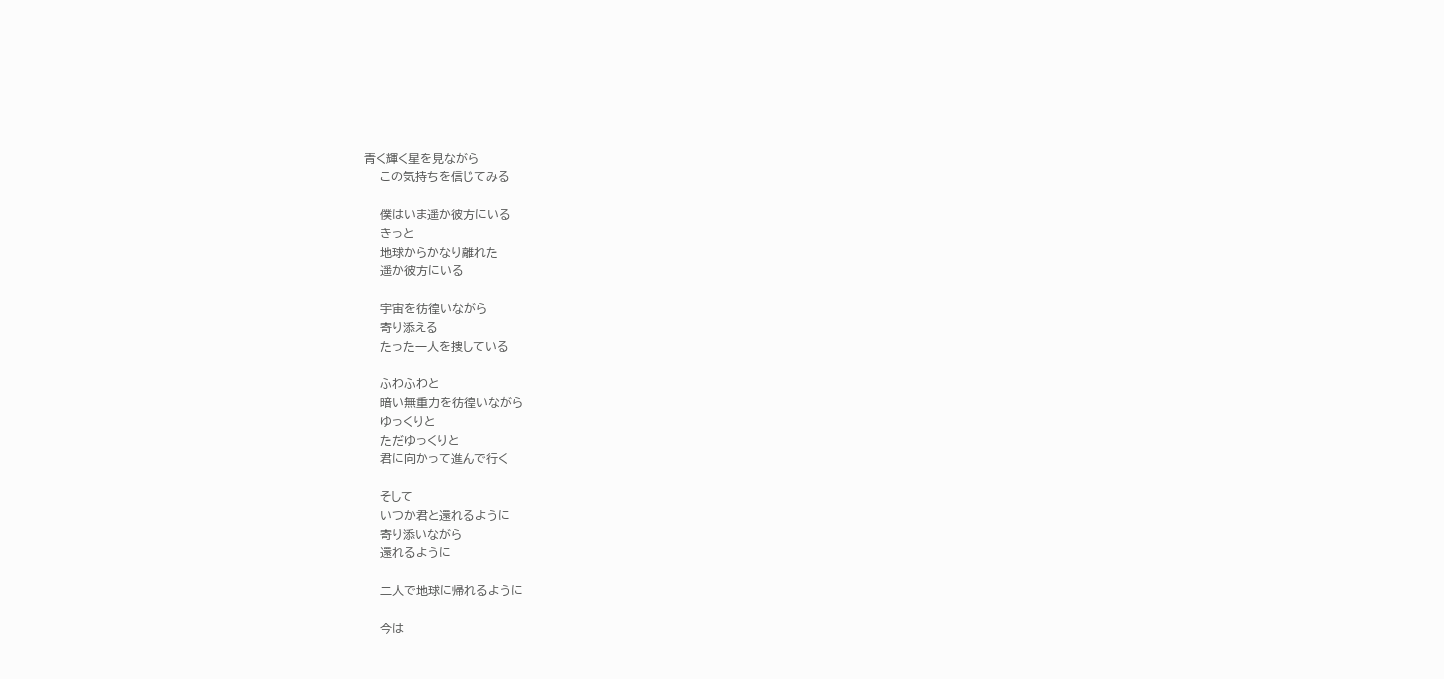青く輝く星を見ながら
    この気持ちを信じてみる

    僕はいま遥か彼方にいる
    きっと
    地球からかなり離れた
    遥か彼方にいる

    宇宙を彷徨いながら
    寄り添える
    たった一人を捜している

    ふわふわと
    暗い無重力を彷徨いながら
    ゆっくりと
    ただゆっくりと
    君に向かって進んで行く

    そして
    いつか君と還れるように
    寄り添いながら
    還れるように

    二人で地球に帰れるように

    今は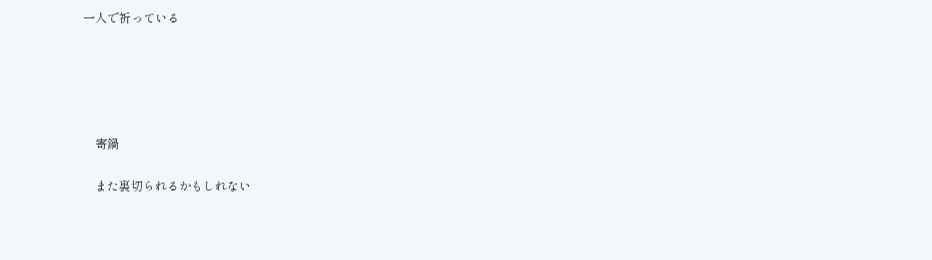一人で祈っている





    寄鍋

    また裏切られるかもしれない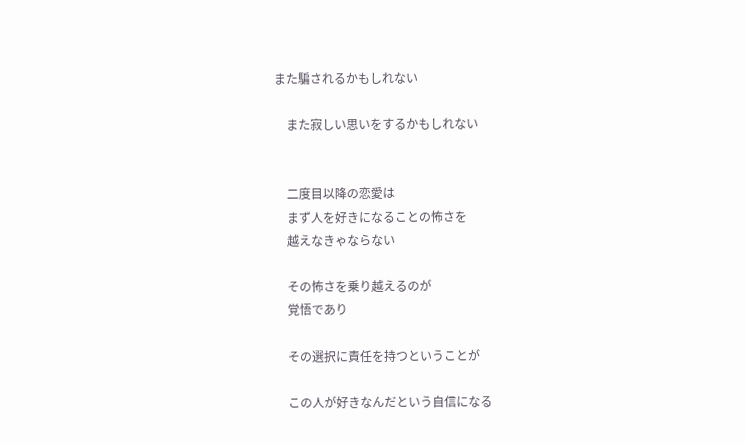また騙されるかもしれない

    また寂しい思いをするかもしれない


    二度目以降の恋愛は
    まず人を好きになることの怖さを
    越えなきゃならない

    その怖さを乗り越えるのが
    覚悟であり

    その選択に責任を持つということが

    この人が好きなんだという自信になる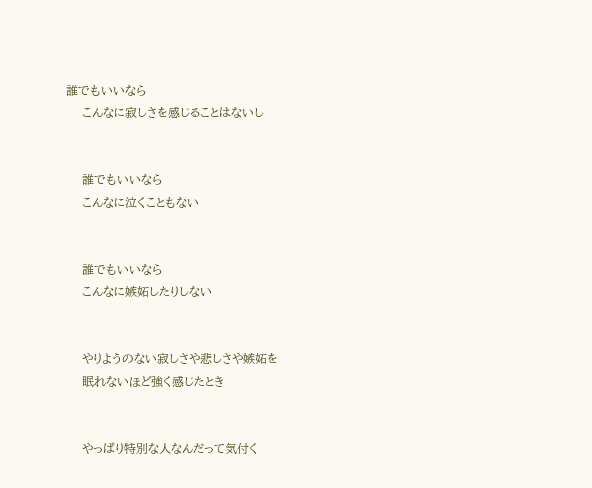誰でもいいなら
    こんなに寂しさを感じることはないし


    誰でもいいなら
    こんなに泣くこともない


    誰でもいいなら
    こんなに嫉妬したりしない


    やりようのない寂しさや悲しさや嫉妬を
    眠れないほど強く感じたとき


    やっぱり特別な人なんだって気付く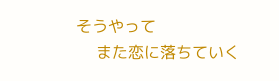そうやって
    また恋に落ちていく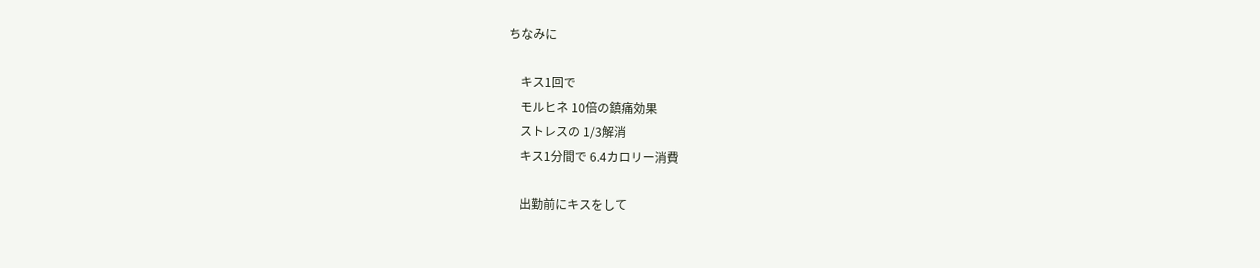ちなみに

    キス1回で
    モルヒネ 10倍の鎮痛効果
    ストレスの 1/3解消
    キス1分間で 6.4カロリー消費

    出勤前にキスをして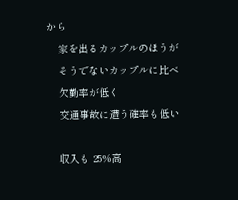から
    家を出るカップルのほうが
    そうでないカップルに比べ
    欠勤率が低く
    交通事故に遭う確率も低い

    収入も 25%高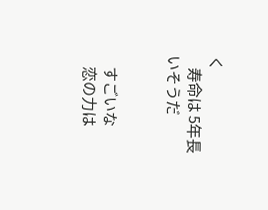く
    寿命は 5年長いそうだ


    すごいな
    恋の力は